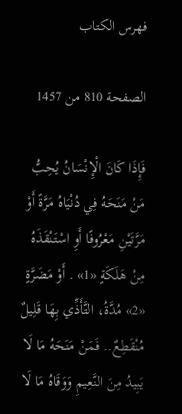فهرس الكتاب

الصفحة 810 من 1457

فَإِذَا كَانَ الْإِنْسَانُ يُحِبُّ مَنْ مَنَحَهُ فِي دُنْيَاهُ مَرَّةً أَوْ مَرَّتَيْنِ مَعْرُوفًا أَوِ اسْتَنْقَذَهُ مِنْ هَلَكَةٍ «1» . أَوْ مَضَرَّةٍ «2» مُدَّةُ، التَّأَذِّي بِهَا قَلِيلٌ مُنْقَطِعٌ.. فَمَنْ مَنَحَهُ مَا لَا يَبِيدُ مِنَ النَّعِيمِ وَوَقَاهُ مَا لَا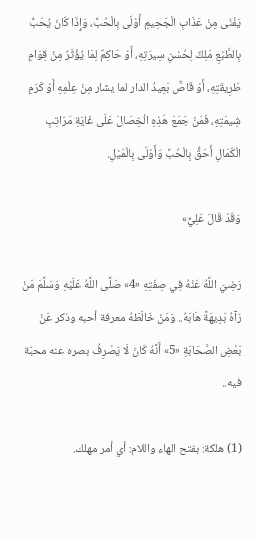يَفْنَى مِنْ عَذَابِ الْجَحِيمِ أَوْلَى بِالْحُبِّ، وَإِذَا كَانَ يُحَبُّ بِالطَّبْعِ مَلِكٌ لِحُسْنِ سِيرَتِهِ، أَوْ حَاكِمٌ لِمَا يُؤْثَرُ مِنْ قِوَامِ طَرِيقَتِهِ، أَوْ قَاصٌّ بَعِيدُ الدار لما يشار مِنْ عِلْمِهِ أَوْ كَرَمِ شِيمَتِهِ، فَمَنْ جَمَعَ هَذِهِ الْخِصَالَ عَلَى غَايَةِ مَرَاتِبِ الْكَمَالِ أَحَقُّ بِالْحُبِّ وَأَوْلَى بِالْمَيْلِ.

وَقَدْ قَالَ عَلِيٌّ»

رَضِيَ اللَّهُ عَنْهُ فِي صِفَتِهِ «4» صَلَّى اللَّهُ عَلَيْهِ وَسَلَّمَ مَنْ رَآهُ بَدِيهَةً هَابَهُ.. وَمَنْ خَالَطَهُ معرفة أحبه وذكر عَنْ بَعْضِ الصَّحَابَةِ «5» أَنَّهُ كَانَ لَا يَصْرِفُ بصره عنه محبّة فيه..

(1) هلكة: بفتح الهاء واللام: أي أمر مهلك.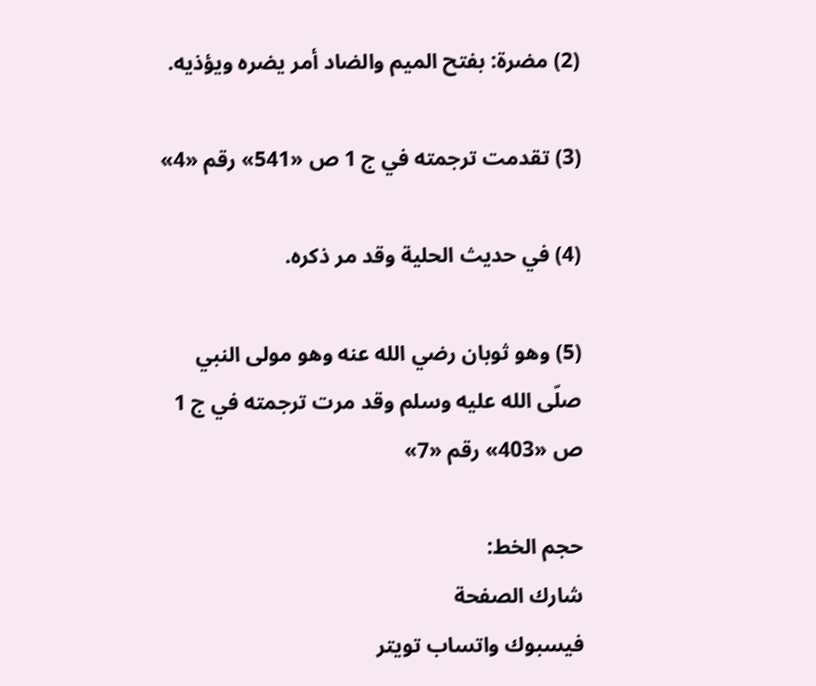(2) مضرة: بفتح الميم والضاد أمر يضره ويؤذيه.

(3) تقدمت ترجمته في ج 1 ص «541» رقم «4»

(4) في حديث الحلية وقد مر ذكره.

(5) وهو ثوبان رضي الله عنه وهو مولى النبي صلّى الله عليه وسلم وقد مرت ترجمته في ج 1 ص «403» رقم «7»

حجم الخط:
شارك الصفحة
فيسبوك واتساب تويتر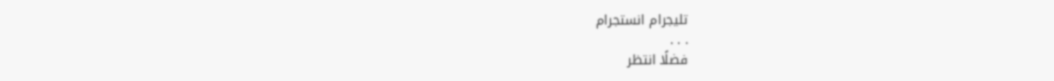تليجرام انستجرام
. . .
فضلًا انتظر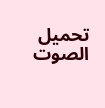تحميل الصوت